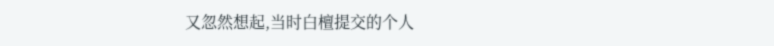又忽然想起,当时白檀提交的个人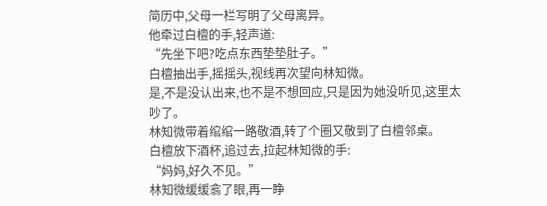简历中,父母一栏写明了父母离异。
他牵过白檀的手,轻声道:
“先坐下吧?吃点东西垫垫肚子。”
白檀抽出手,摇摇头,视线再次望向林知微。
是,不是没认出来,也不是不想回应,只是因为她没听见,这里太吵了。
林知微带着绾绾一路敬酒,转了个圈又敬到了白檀邻桌。
白檀放下酒杯,追过去,拉起林知微的手:
“妈妈,好久不见。”
林知微缓缓翕了眼,再一睁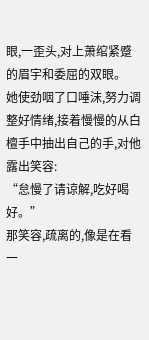眼,一歪头,对上萧绾紧蹙的眉宇和委屈的双眼。
她使劲咽了口唾沫,努力调整好情绪,接着慢慢的从白檀手中抽出自己的手,对他露出笑容:
“怠慢了请谅解,吃好喝好。”
那笑容,疏离的,像是在看一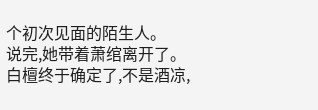个初次见面的陌生人。
说完,她带着萧绾离开了。
白檀终于确定了,不是酒凉,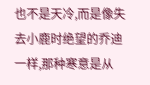也不是天冷,而是像失去小鹿时绝望的乔迪一样,那种寒意是从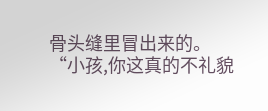骨头缝里冒出来的。
“小孩,你这真的不礼貌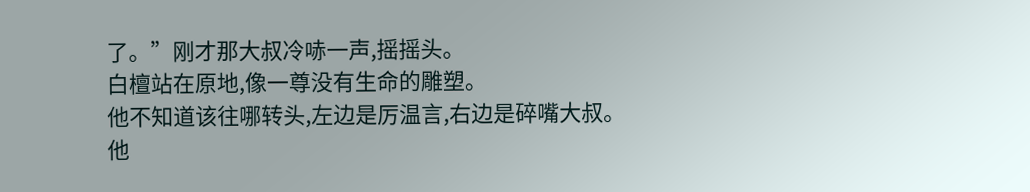了。”刚才那大叔冷哧一声,摇摇头。
白檀站在原地,像一尊没有生命的雕塑。
他不知道该往哪转头,左边是厉温言,右边是碎嘴大叔。
他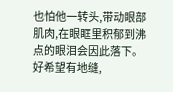也怕他一转头,带动眼部肌肉,在眼眶里积郁到沸点的眼泪会因此落下。
好希望有地缝,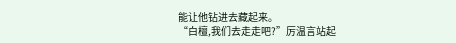能让他钻进去藏起来。
“白檀,我们去走走吧?”厉温言站起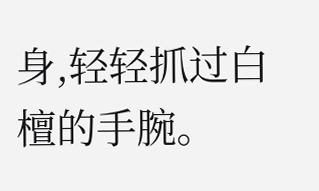身,轻轻抓过白檀的手腕。